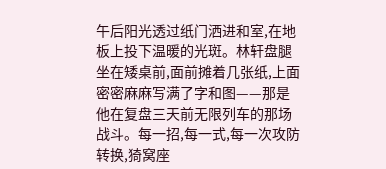午后阳光透过纸门洒进和室,在地板上投下温暖的光斑。林轩盘腿坐在矮桌前,面前摊着几张纸,上面密密麻麻写满了字和图——那是他在复盘三天前无限列车的那场战斗。每一招,每一式,每一次攻防转换,猗窝座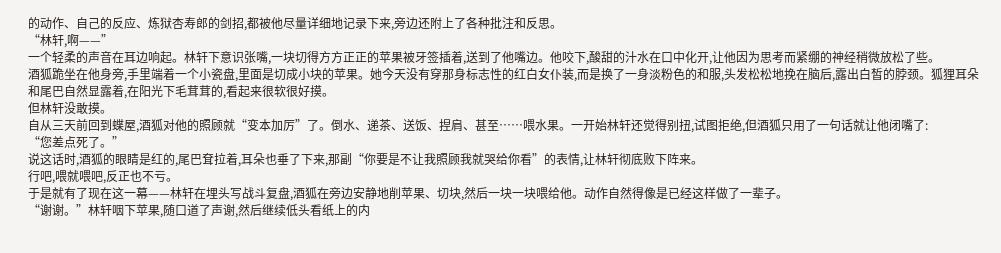的动作、自己的反应、炼狱杏寿郎的剑招,都被他尽量详细地记录下来,旁边还附上了各种批注和反思。
“林轩,啊——”
一个轻柔的声音在耳边响起。林轩下意识张嘴,一块切得方方正正的苹果被牙签插着,送到了他嘴边。他咬下,酸甜的汁水在口中化开,让他因为思考而紧绷的神经稍微放松了些。
酒狐跪坐在他身旁,手里端着一个小瓷盘,里面是切成小块的苹果。她今天没有穿那身标志性的红白女仆装,而是换了一身淡粉色的和服,头发松松地挽在脑后,露出白皙的脖颈。狐狸耳朵和尾巴自然显露着,在阳光下毛茸茸的,看起来很软很好摸。
但林轩没敢摸。
自从三天前回到蝶屋,酒狐对他的照顾就“变本加厉”了。倒水、递茶、送饭、捏肩、甚至……喂水果。一开始林轩还觉得别扭,试图拒绝,但酒狐只用了一句话就让他闭嘴了:
“您差点死了。”
说这话时,酒狐的眼睛是红的,尾巴耷拉着,耳朵也垂了下来,那副“你要是不让我照顾我就哭给你看”的表情,让林轩彻底败下阵来。
行吧,喂就喂吧,反正也不亏。
于是就有了现在这一幕——林轩在埋头写战斗复盘,酒狐在旁边安静地削苹果、切块,然后一块一块喂给他。动作自然得像是已经这样做了一辈子。
“谢谢。”林轩咽下苹果,随口道了声谢,然后继续低头看纸上的内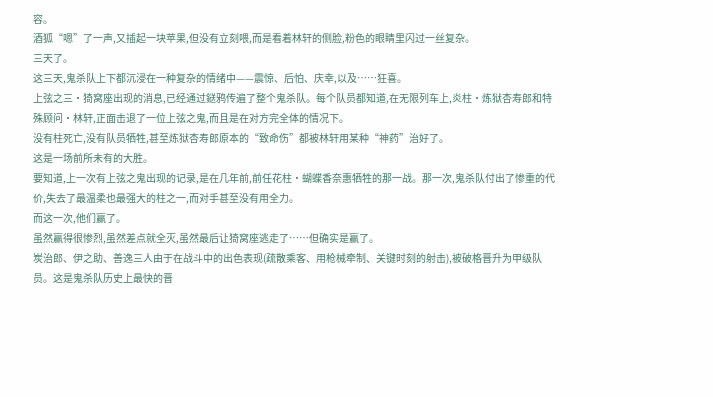容。
酒狐“嗯”了一声,又插起一块苹果,但没有立刻喂,而是看着林轩的侧脸,粉色的眼睛里闪过一丝复杂。
三天了。
这三天,鬼杀队上下都沉浸在一种复杂的情绪中——震惊、后怕、庆幸,以及……狂喜。
上弦之三·猗窝座出现的消息,已经通过鎹鸦传遍了整个鬼杀队。每个队员都知道,在无限列车上,炎柱·炼狱杏寿郎和特殊顾问·林轩,正面击退了一位上弦之鬼,而且是在对方完全体的情况下。
没有柱死亡,没有队员牺牲,甚至炼狱杏寿郎原本的“致命伤”都被林轩用某种“神药”治好了。
这是一场前所未有的大胜。
要知道,上一次有上弦之鬼出现的记录,是在几年前,前任花柱·蝴蝶香奈惠牺牲的那一战。那一次,鬼杀队付出了惨重的代价,失去了最温柔也最强大的柱之一,而对手甚至没有用全力。
而这一次,他们赢了。
虽然赢得很惨烈,虽然差点就全灭,虽然最后让猗窝座逃走了……但确实是赢了。
炭治郎、伊之助、善逸三人由于在战斗中的出色表现(疏散乘客、用枪械牵制、关键时刻的射击),被破格晋升为甲级队员。这是鬼杀队历史上最快的晋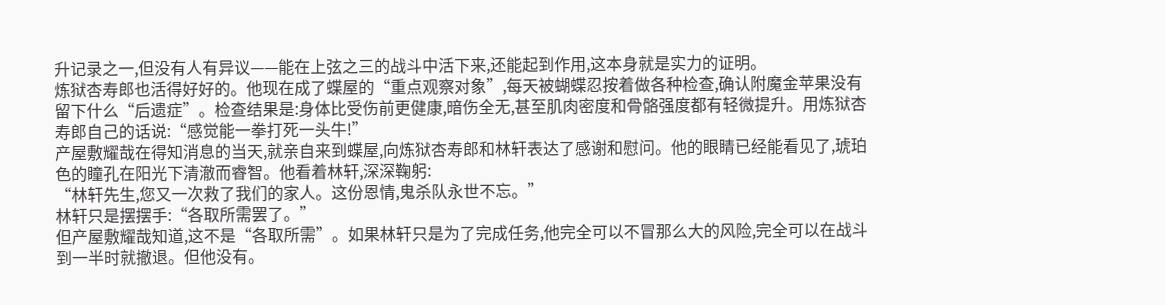升记录之一,但没有人有异议——能在上弦之三的战斗中活下来,还能起到作用,这本身就是实力的证明。
炼狱杏寿郎也活得好好的。他现在成了蝶屋的“重点观察对象”,每天被蝴蝶忍按着做各种检查,确认附魔金苹果没有留下什么“后遗症”。检查结果是:身体比受伤前更健康,暗伤全无,甚至肌肉密度和骨骼强度都有轻微提升。用炼狱杏寿郎自己的话说:“感觉能一拳打死一头牛!”
产屋敷耀哉在得知消息的当天,就亲自来到蝶屋,向炼狱杏寿郎和林轩表达了感谢和慰问。他的眼睛已经能看见了,琥珀色的瞳孔在阳光下清澈而睿智。他看着林轩,深深鞠躬:
“林轩先生,您又一次救了我们的家人。这份恩情,鬼杀队永世不忘。”
林轩只是摆摆手:“各取所需罢了。”
但产屋敷耀哉知道,这不是“各取所需”。如果林轩只是为了完成任务,他完全可以不冒那么大的风险,完全可以在战斗到一半时就撤退。但他没有。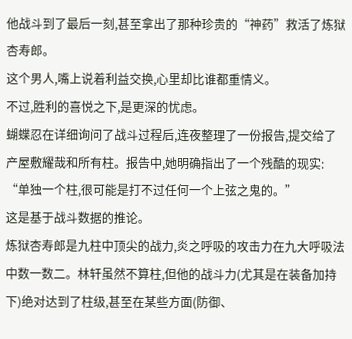他战斗到了最后一刻,甚至拿出了那种珍贵的“神药”救活了炼狱杏寿郎。
这个男人,嘴上说着利益交换,心里却比谁都重情义。
不过,胜利的喜悦之下,是更深的忧虑。
蝴蝶忍在详细询问了战斗过程后,连夜整理了一份报告,提交给了产屋敷耀哉和所有柱。报告中,她明确指出了一个残酷的现实:
“单独一个柱,很可能是打不过任何一个上弦之鬼的。”
这是基于战斗数据的推论。
炼狱杏寿郎是九柱中顶尖的战力,炎之呼吸的攻击力在九大呼吸法中数一数二。林轩虽然不算柱,但他的战斗力(尤其是在装备加持下)绝对达到了柱级,甚至在某些方面(防御、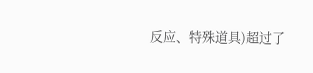反应、特殊道具)超过了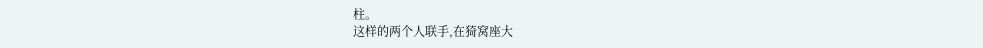柱。
这样的两个人联手,在猗窝座大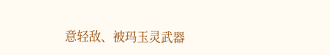意轻敌、被玛玉灵武器